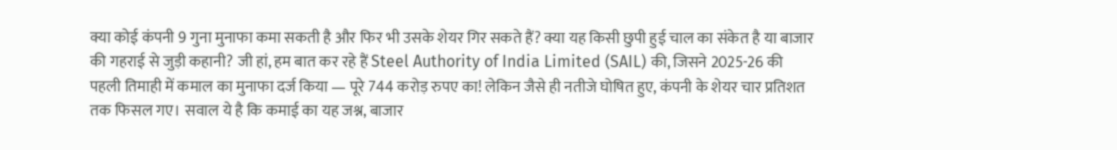क्या कोई कंपनी 9 गुना मुनाफा कमा सकती है और फिर भी उसके शेयर गिर सकते हैं? क्या यह किसी छुपी हुई चाल का संकेत है या बाजार की गहराई से जुड़ी कहानी? जी हां, हम बात कर रहे हैं Steel Authority of India Limited (SAIL) की, जिसने 2025-26 की पहली तिमाही में कमाल का मुनाफा दर्ज किया — पूरे 744 करोड़ रुपए का! लेकिन जैसे ही नतीजे घोषित हुए, कंपनी के शेयर चार प्रतिशत तक फिसल गए। सवाल ये है कि कमाई का यह जश्न, बाजार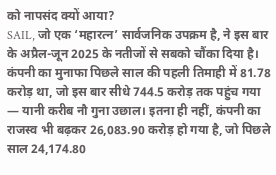को नापसंद क्यों आया?
SAIL, जो एक ‘महारत्न’ सार्वजनिक उपक्रम है, ने इस बार के अप्रैल-जून 2025 के नतीजों से सबको चौंका दिया है। कंपनी का मुनाफा पिछले साल की पहली तिमाही में 81.78 करोड़ था, जो इस बार सीधे 744.5 करोड़ तक पहुंच गया — यानी करीब नौ गुना उछाल। इतना ही नहीं, कंपनी का राजस्व भी बढ़कर 26,083.90 करोड़ हो गया है, जो पिछले साल 24,174.80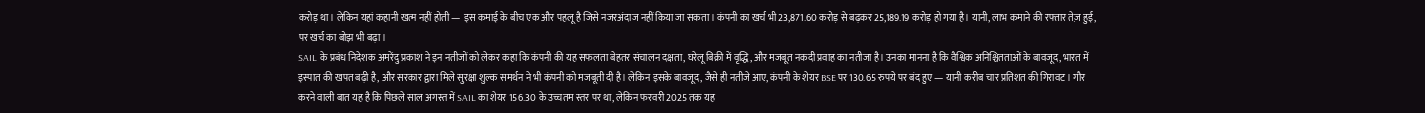करोड़ था। लेकिन यहां कहानी खत्म नहीं होती — इस कमाई के बीच एक और पहलू है जिसे नजरअंदाज नहीं किया जा सकता। कंपनी का खर्च भी 23,871.60 करोड़ से बढ़कर 25,189.19 करोड़ हो गया है। यानी, लाभ कमाने की रफ्तार तेज़ हुई, पर खर्च का बोझ भी बढ़ा।
SAIL के प्रबंध निदेशक अमरेंदु प्रकाश ने इन नतीजों को लेकर कहा कि कंपनी की यह सफलता बेहतर संचालन दक्षता, घरेलू बिक्री में वृद्धि, और मजबूत नकदी प्रवाह का नतीजा है। उनका मानना है कि वैश्विक अनिश्चितताओं के बावजूद, भारत में इस्पात की खपत बढ़ी है, और सरकार द्वारा मिले सुरक्षा शुल्क समर्थन ने भी कंपनी को मजबूती दी है। लेकिन इसके बावजूद, जैसे ही नतीजे आए, कंपनी के शेयर BSE पर 130.65 रुपये पर बंद हुए — यानी करीब चार प्रतिशत की गिरावट। गौर करने वाली बात यह है कि पिछले साल अगस्त में SAIL का शेयर 156.30 के उच्चतम स्तर पर था, लेकिन फरवरी 2025 तक यह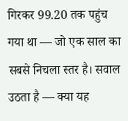गिरकर 99.20 तक पहुंच गया था — जो एक साल का सबसे निचला स्तर है। सवाल उठता है — क्या यह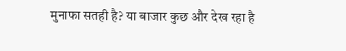मुनाफा सतही है? या बाजार कुछ और देख रहा है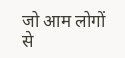जो आम लोगों से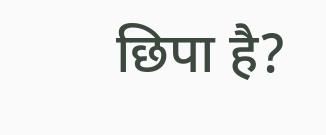छिपा है?